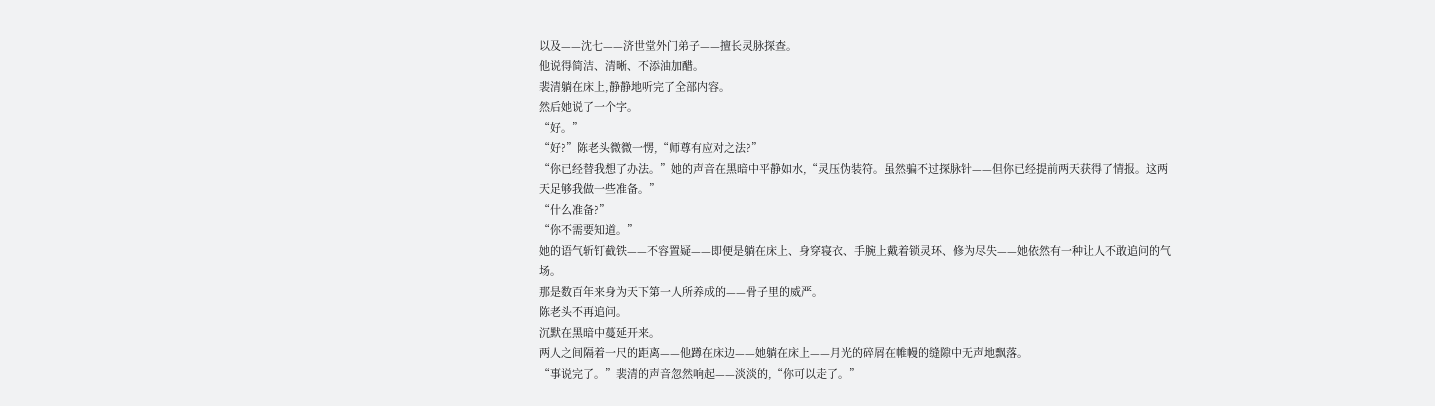以及——沈七——济世堂外门弟子——擅长灵脉探查。
他说得简洁、清晰、不添油加醋。
裴清躺在床上,静静地听完了全部内容。
然后她说了一个字。
“好。”
“好?”陈老头微微一愣,“师尊有应对之法?”
“你已经替我想了办法。”她的声音在黑暗中平静如水,“灵压伪装符。虽然骗不过探脉针——但你已经提前两天获得了情报。这两天足够我做一些准备。”
“什么准备?”
“你不需要知道。”
她的语气斩钉截铁——不容置疑——即便是躺在床上、身穿寝衣、手腕上戴着锁灵环、修为尽失——她依然有一种让人不敢追问的气场。
那是数百年来身为天下第一人所养成的——骨子里的威严。
陈老头不再追问。
沉默在黑暗中蔓延开来。
两人之间隔着一尺的距离——他蹲在床边——她躺在床上——月光的碎屑在帷幔的缝隙中无声地飘落。
“事说完了。”裴清的声音忽然响起——淡淡的,“你可以走了。”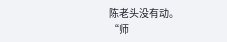陈老头没有动。
“师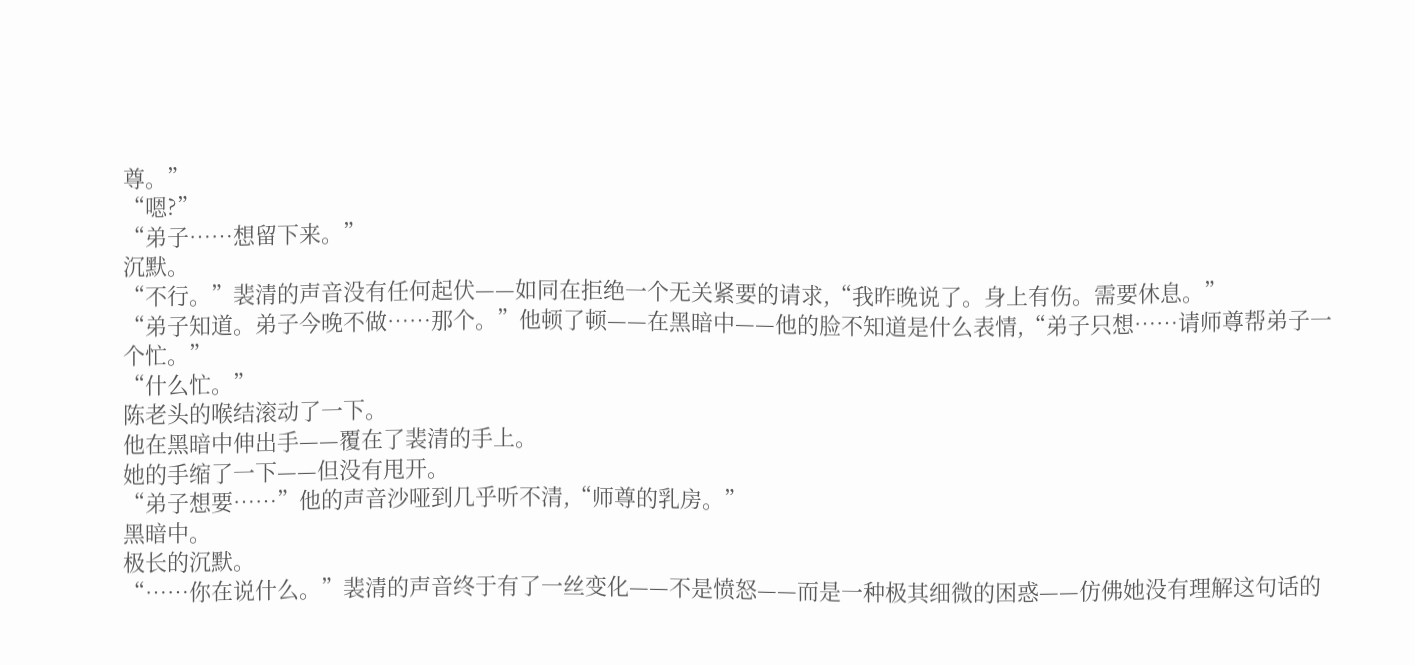尊。”
“嗯?”
“弟子……想留下来。”
沉默。
“不行。”裴清的声音没有任何起伏——如同在拒绝一个无关紧要的请求,“我昨晚说了。身上有伤。需要休息。”
“弟子知道。弟子今晚不做……那个。”他顿了顿——在黑暗中——他的脸不知道是什么表情,“弟子只想……请师尊帮弟子一个忙。”
“什么忙。”
陈老头的喉结滚动了一下。
他在黑暗中伸出手——覆在了裴清的手上。
她的手缩了一下——但没有甩开。
“弟子想要……”他的声音沙哑到几乎听不清,“师尊的乳房。”
黑暗中。
极长的沉默。
“……你在说什么。”裴清的声音终于有了一丝变化——不是愤怒——而是一种极其细微的困惑——仿佛她没有理解这句话的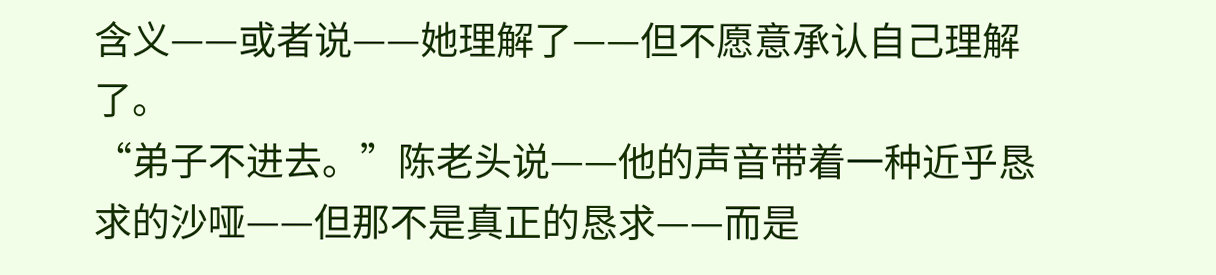含义——或者说——她理解了——但不愿意承认自己理解了。
“弟子不进去。”陈老头说——他的声音带着一种近乎恳求的沙哑——但那不是真正的恳求——而是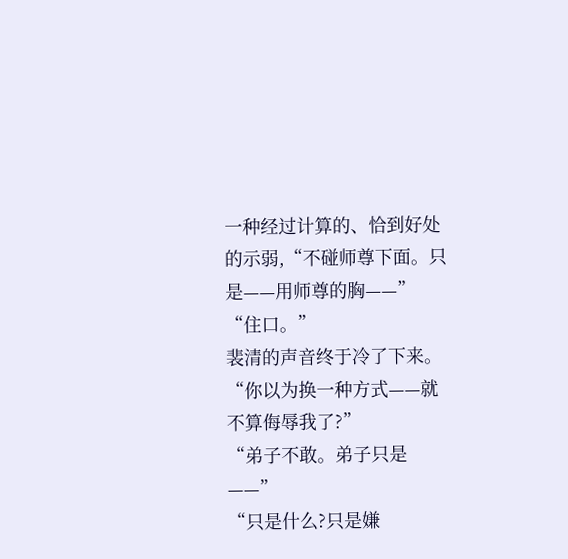一种经过计算的、恰到好处的示弱,“不碰师尊下面。只是——用师尊的胸——”
“住口。”
裴清的声音终于冷了下来。
“你以为换一种方式——就不算侮辱我了?”
“弟子不敢。弟子只是——”
“只是什么?只是嫌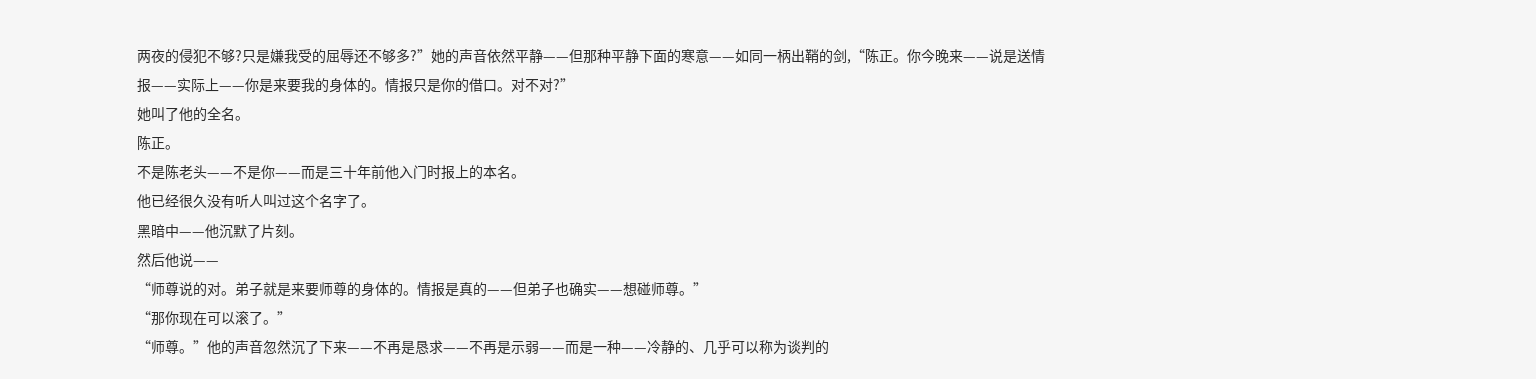两夜的侵犯不够?只是嫌我受的屈辱还不够多?”她的声音依然平静——但那种平静下面的寒意——如同一柄出鞘的剑,“陈正。你今晚来——说是送情报——实际上——你是来要我的身体的。情报只是你的借口。对不对?”
她叫了他的全名。
陈正。
不是陈老头——不是你——而是三十年前他入门时报上的本名。
他已经很久没有听人叫过这个名字了。
黑暗中——他沉默了片刻。
然后他说——
“师尊说的对。弟子就是来要师尊的身体的。情报是真的——但弟子也确实——想碰师尊。”
“那你现在可以滚了。”
“师尊。”他的声音忽然沉了下来——不再是恳求——不再是示弱——而是一种——冷静的、几乎可以称为谈判的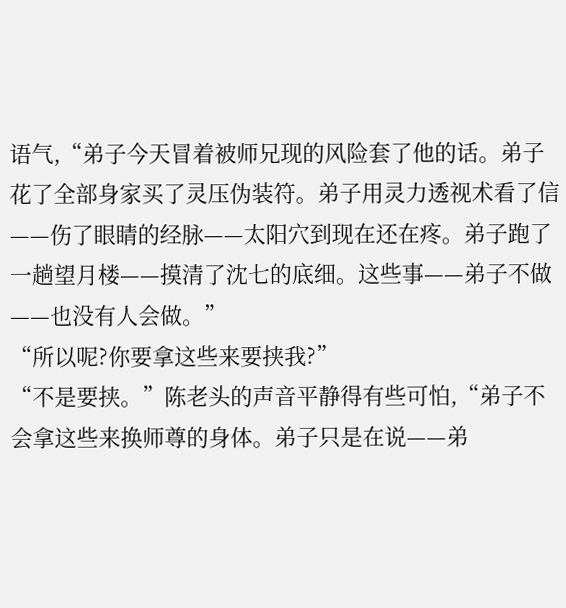语气,“弟子今天冒着被师兄现的风险套了他的话。弟子花了全部身家买了灵压伪装符。弟子用灵力透视术看了信——伤了眼睛的经脉——太阳穴到现在还在疼。弟子跑了一趟望月楼——摸清了沈七的底细。这些事——弟子不做——也没有人会做。”
“所以呢?你要拿这些来要挟我?”
“不是要挟。”陈老头的声音平静得有些可怕,“弟子不会拿这些来换师尊的身体。弟子只是在说——弟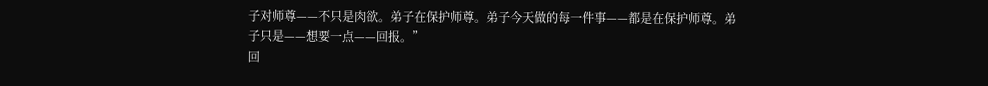子对师尊——不只是肉欲。弟子在保护师尊。弟子今天做的每一件事——都是在保护师尊。弟子只是——想要一点——回报。”
回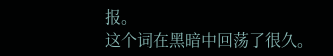报。
这个词在黑暗中回荡了很久。